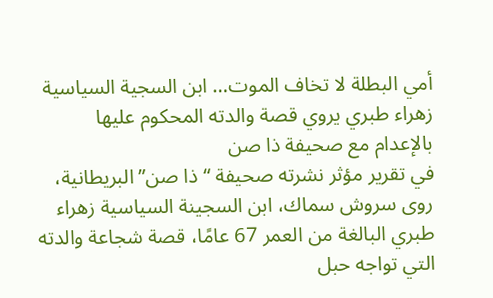أمي البطلة لا تخاف الموت… ابن السجية السياسية زهراء طبري يروي قصة والدته المحكوم عليها بالإعدام مع صحيفة ذا صن
في تقرير مؤثر نشرته صحيفة “ذا صن” البريطانية، روى سروش سماك، ابن السجينة السياسية زهراء طبري البالغة من العمر 67 عامًا، قصة شجاعة والدته التي تواجه حبل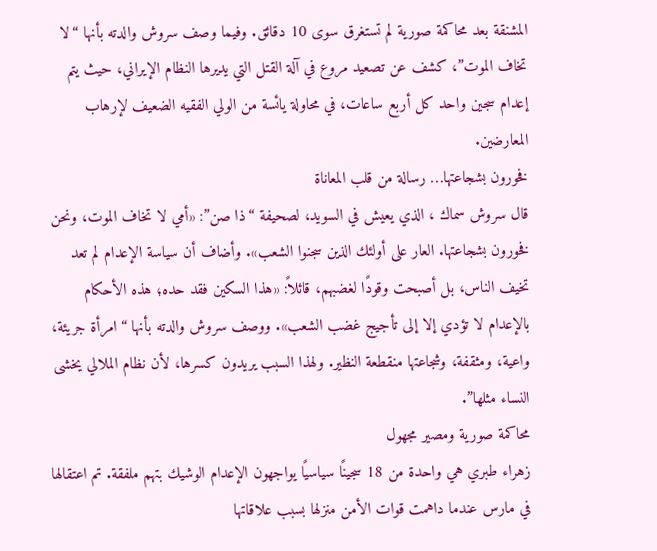المشنقة بعد محاكمة صورية لم تستغرق سوى 10 دقائق. وفيما وصف سروش والدته بأنها “لا تخاف الموت”، كشف عن تصعيد مروع في آلة القتل التي يديرها النظام الإيراني، حيث يتم إعدام سجين واحد كل أربع ساعات، في محاولة يائسة من الولي الفقيه الضعيف لإرهاب المعارضين.
فخورون بشجاعتها… رسالة من قلب المعاناة
قال سروش سماك ، الذي يعيش في السويد، لصحيفة “ذا صن”: «أمي لا تخاف الموت، ونحن فخورون بشجاعتها. العار على أولئك الذين سجنوا الشعب». وأضاف أن سياسة الإعدام لم تعد تخيف الناس، بل أصبحت وقودًا لغضبهم، قائلاً: «هذا السكين فقد حده؛ هذه الأحكام بالإعدام لا تؤدي إلا إلى تأجيج غضب الشعب». ووصف سروش والدته بأنها “امرأة جريئة، واعية، ومثقفة، وشجاعتها منقطعة النظير. ولهذا السبب يريدون كسرها، لأن نظام الملالي يخشى النساء مثلها”.
محاكمة صورية ومصير مجهول
زهراء طبري هي واحدة من 18 سجينًا سياسيًا يواجهون الإعدام الوشيك بتهم ملفقة. تم اعتقالها في مارس عندما داهمت قوات الأمن منزلها بسبب علاقاتها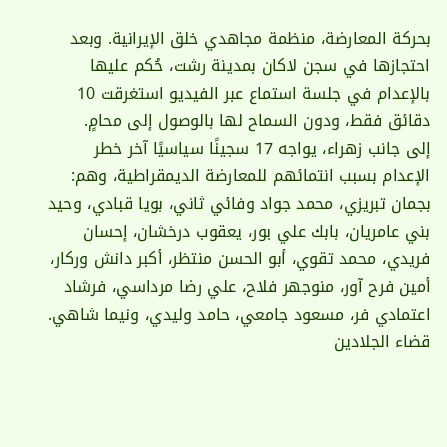بحركة المعارضة، منظمة مجاهدي خلق الإيرانية. وبعد احتجازها في سجن لاكان بمدينة رشت، حُكم عليها بالإعدام في جلسة استماع عبر الفيديو استغرقت 10 دقائق فقط، ودون السماح لها بالوصول إلى محامٍ.
إلى جانب زهراء، يواجه 17 سجينًا سياسيًا آخر خطر الإعدام بسبب انتمائهم للمعارضة الديمقراطية، وهم: بجمان تبريزي، محمد جواد وفائي ثاني، بويا قبادي، وحيد بني عامريان، بابك علي بور، يعقوب درخشان، إحسان فريدي، محمد تقوي، أبو الحسن منتظر، أكبر دانش وركار، أمين فرح آور، منوجهر فلاح، علي رضا مرداسي، فرشاد اعتمادي فر، مسعود جامعي، حامد وليدي، ونيما شاهي.
قضاء الجلادين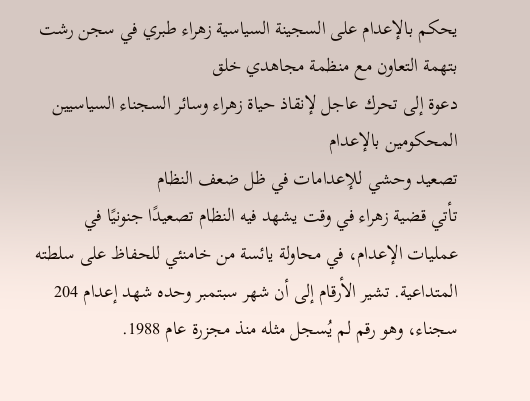يحكم بالإعدام على السجينة السياسية زهراء طبري في سجن رشت بتهمة التعاون مع منظمة مجاهدي خلق
دعوة إلى تحرك عاجل لإنقاذ حياة زهراء وسائر السجناء السياسيين المحكومين بالإعدام
تصعيد وحشي للإعدامات في ظل ضعف النظام
تأتي قضية زهراء في وقت يشهد فيه النظام تصعيدًا جنونيًا في عمليات الإعدام، في محاولة يائسة من خامنئي للحفاظ على سلطته المتداعية. تشير الأرقام إلى أن شهر سبتمبر وحده شهد إعدام 204 سجناء، وهو رقم لم يُسجل مثله منذ مجزرة عام 1988.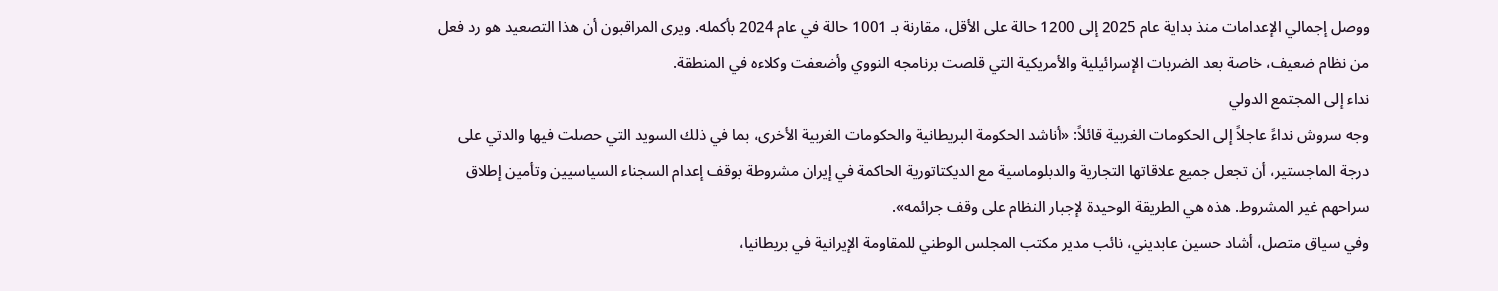ووصل إجمالي الإعدامات منذ بداية عام 2025 إلى 1200 حالة على الأقل، مقارنة بـ 1001 حالة في عام 2024 بأكمله. ويرى المراقبون أن هذا التصعيد هو رد فعل من نظام ضعيف، خاصة بعد الضربات الإسرائيلية والأمريكية التي قلصت برنامجه النووي وأضعفت وكلاءه في المنطقة.
نداء إلى المجتمع الدولي
وجه سروش نداءً عاجلاً إلى الحكومات الغربية قائلاً: «أناشد الحكومة البريطانية والحكومات الغربية الأخرى، بما في ذلك السويد التي حصلت فيها والدتي على درجة الماجستير، أن تجعل جميع علاقاتها التجارية والدبلوماسية مع الديكتاتورية الحاكمة في إيران مشروطة بوقف إعدام السجناء السياسيين وتأمين إطلاق سراحهم غير المشروط. هذه هي الطريقة الوحيدة لإجبار النظام على وقف جرائمه».
وفي سياق متصل، أشاد حسين عابديني، نائب مدير مكتب المجلس الوطني للمقاومة الإيرانية في بريطانيا،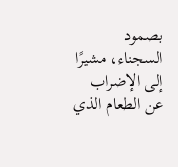بصمود السجناء، مشيرًا إلى الإضراب عن الطعام الذي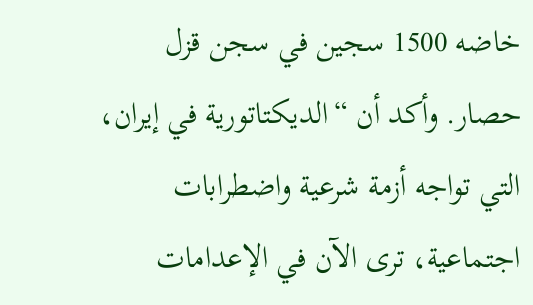خاضه 1500 سجين في سجن قزل حصار. وأكد أن “الديكتاتورية في إيران، التي تواجه أزمة شرعية واضطرابات اجتماعية، ترى الآن في الإعدامات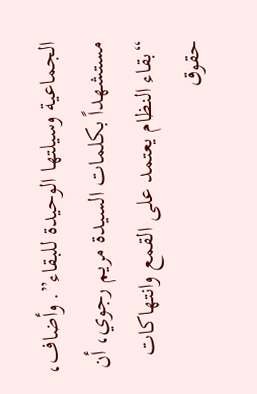الجماعية وسيلتها الوحيدة للبقاء”. وأضاف، مستشهداً بكلمات السيدة مريم رجوي، أن “بقاء النظام يعتمد على القمع وانتهاكات حقوق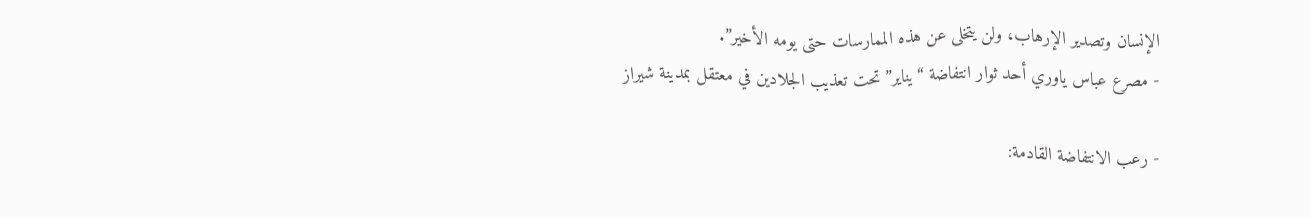الإنسان وتصدير الإرهاب، ولن يتخلى عن هذه الممارسات حتى يومه الأخير”.
- مصرع عباس ياوري أحد ثوار انتفاضة “ینایر” تحت تعذيب الجلادين في معتقل بمدينة شيراز

- رعب الانتفاضة القادمة: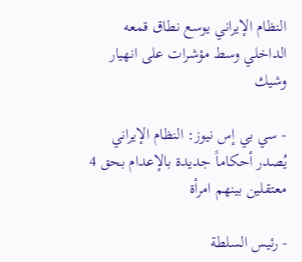النظام الإيراني يوسع نطاق قمعه الداخلي وسط مؤشرات على انهيار وشيك

- سي بي إس نيوز: النظام الإيراني يُصدر أحكاماً جديدة بالإعدام بحق 4 معتقلين بينهم امرأة

- رئيس السلطة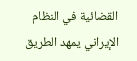القضائية في النظام الإيراني يمهد الطريق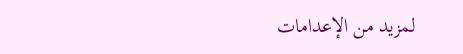لمزيد من الإعدامات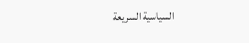السياسية السريعة